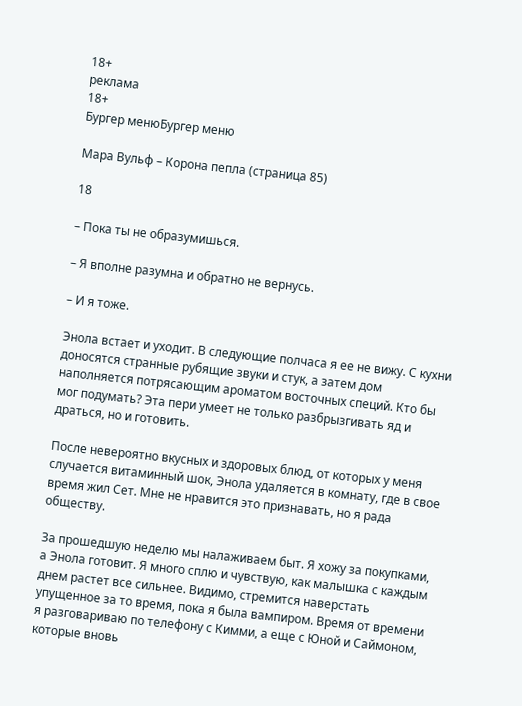18+
реклама
18+
Бургер менюБургер меню

Мара Вульф – Корона пепла (страница 85)

18

– Пока ты не образумишься.

– Я вполне разумна и обратно не вернусь.

– И я тоже.

Энола встает и уходит. В следующие полчаса я ее не вижу. С кухни доносятся странные рубящие звуки и стук, а затем дом наполняется потрясающим ароматом восточных специй. Кто бы мог подумать? Эта пери умеет не только разбрызгивать яд и драться, но и готовить.

После невероятно вкусных и здоровых блюд, от которых у меня случается витаминный шок, Энола удаляется в комнату, где в свое время жил Сет. Мне не нравится это признавать, но я рада обществу.

За прошедшую неделю мы налаживаем быт. Я хожу за покупками, а Энола готовит. Я много сплю и чувствую, как малышка с каждым днем растет все сильнее. Видимо, стремится наверстать упущенное за то время, пока я была вампиром. Время от времени я разговариваю по телефону с Кимми, а еще с Юной и Саймоном, которые вновь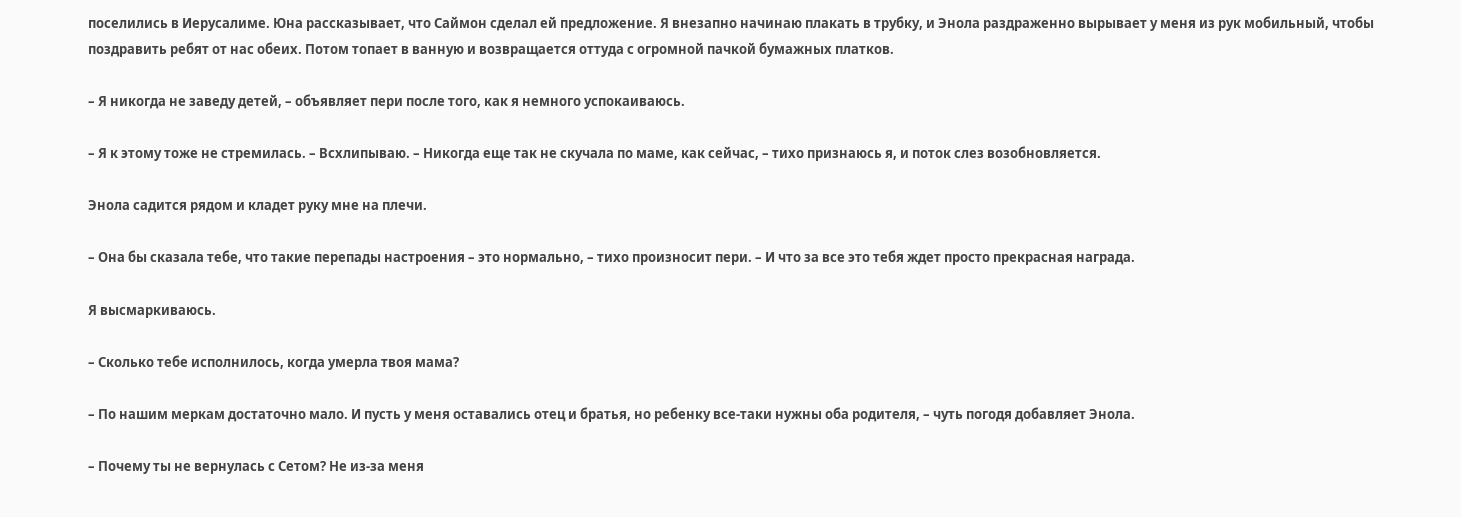поселились в Иерусалиме. Юна рассказывает, что Саймон сделал ей предложение. Я внезапно начинаю плакать в трубку, и Энола раздраженно вырывает у меня из рук мобильный, чтобы поздравить ребят от нас обеих. Потом топает в ванную и возвращается оттуда с огромной пачкой бумажных платков.

– Я никогда не заведу детей, – объявляет пери после того, как я немного успокаиваюсь.

– Я к этому тоже не стремилась. – Всхлипываю. – Никогда еще так не скучала по маме, как сейчас, – тихо признаюсь я, и поток слез возобновляется.

Энола садится рядом и кладет руку мне на плечи.

– Она бы сказала тебе, что такие перепады настроения – это нормально, – тихо произносит пери. – И что за все это тебя ждет просто прекрасная награда.

Я высмаркиваюсь.

– Сколько тебе исполнилось, когда умерла твоя мама?

– По нашим меркам достаточно мало. И пусть у меня оставались отец и братья, но ребенку все-таки нужны оба родителя, – чуть погодя добавляет Энола.

– Почему ты не вернулась с Сетом? Не из-за меня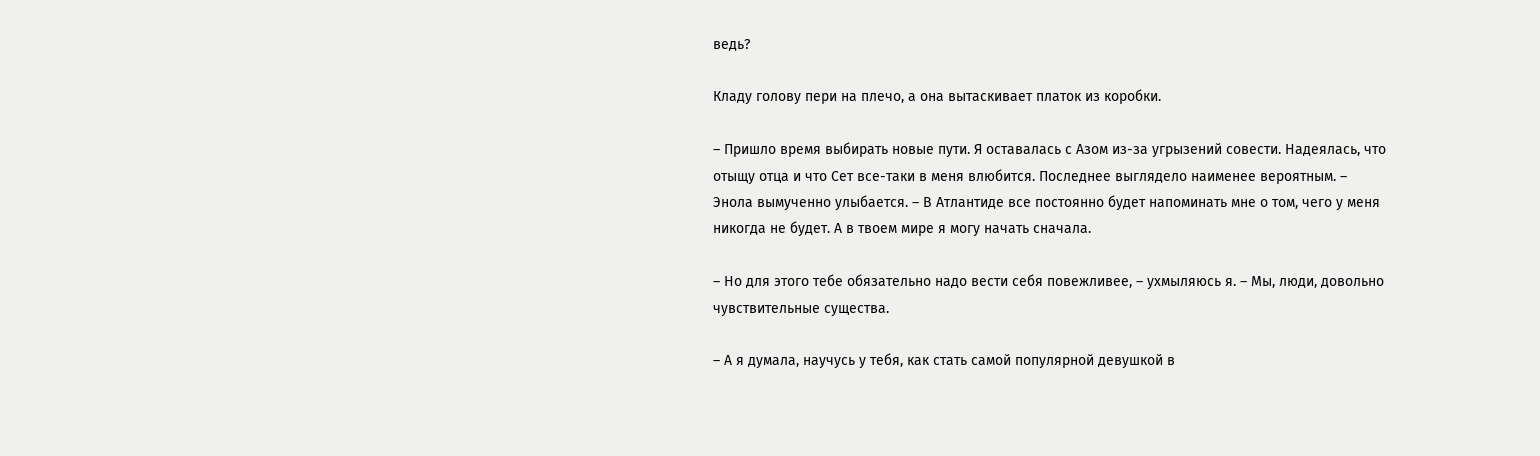ведь?

Кладу голову пери на плечо, а она вытаскивает платок из коробки.

– Пришло время выбирать новые пути. Я оставалась с Азом из-за угрызений совести. Надеялась, что отыщу отца и что Сет все-таки в меня влюбится. Последнее выглядело наименее вероятным. – Энола вымученно улыбается. – В Атлантиде все постоянно будет напоминать мне о том, чего у меня никогда не будет. А в твоем мире я могу начать сначала.

– Но для этого тебе обязательно надо вести себя повежливее, – ухмыляюсь я. – Мы, люди, довольно чувствительные существа.

– А я думала, научусь у тебя, как стать самой популярной девушкой в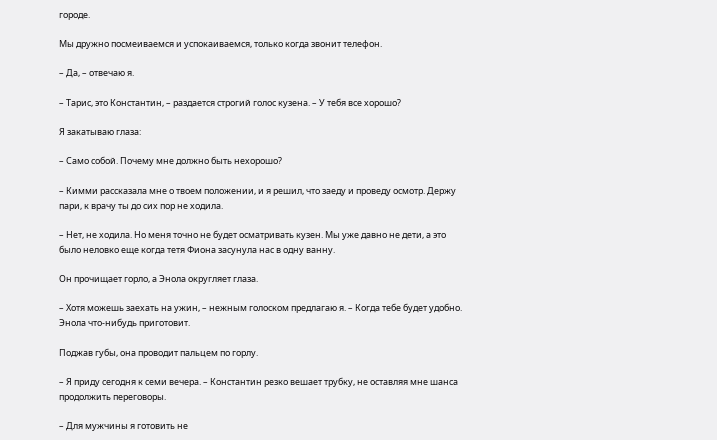городе.

Мы дружно посмеиваемся и успокаиваемся, только когда звонит телефон.

– Да, – отвечаю я.

– Тарис, это Константин, – раздается строгий голос кузена. – У тебя все хорошо?

Я закатываю глаза:

– Само собой. Почему мне должно быть нехорошо?

– Кимми рассказала мне о твоем положении, и я решил, что заеду и проведу осмотр. Держу пари, к врачу ты до сих пор не ходила.

– Нет, не ходила. Но меня точно не будет осматривать кузен. Мы уже давно не дети, а это было неловко еще когда тетя Фиона засунула нас в одну ванну.

Он прочищает горло, а Энола округляет глаза.

– Хотя можешь заехать на ужин, – нежным голоском предлагаю я. – Когда тебе будет удобно. Энола что-нибудь приготовит.

Поджав губы, она проводит пальцем по горлу.

– Я приду сегодня к семи вечера. – Константин резко вешает трубку, не оставляя мне шанса продолжить переговоры.

– Для мужчины я готовить не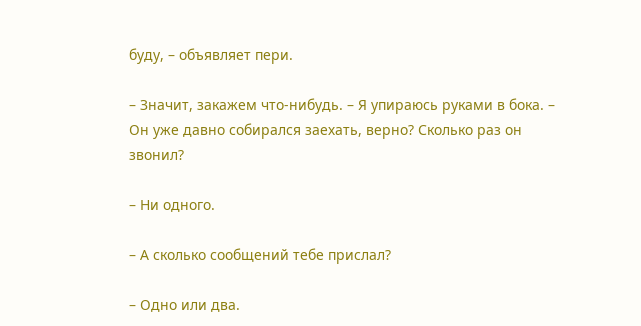буду, – объявляет пери.

– Значит, закажем что-нибудь. – Я упираюсь руками в бока. – Он уже давно собирался заехать, верно? Сколько раз он звонил?

– Ни одного.

– А сколько сообщений тебе прислал?

– Одно или два.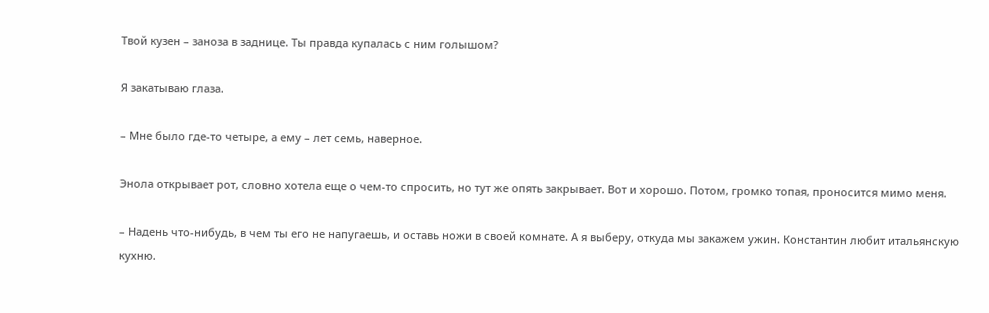Твой кузен – заноза в заднице. Ты правда купалась с ним голышом?

Я закатываю глаза.

– Мне было где-то четыре, а ему – лет семь, наверное.

Энола открывает рот, словно хотела еще о чем-то спросить, но тут же опять закрывает. Вот и хорошо. Потом, громко топая, проносится мимо меня.

– Надень что-нибудь, в чем ты его не напугаешь, и оставь ножи в своей комнате. А я выберу, откуда мы закажем ужин. Константин любит итальянскую кухню.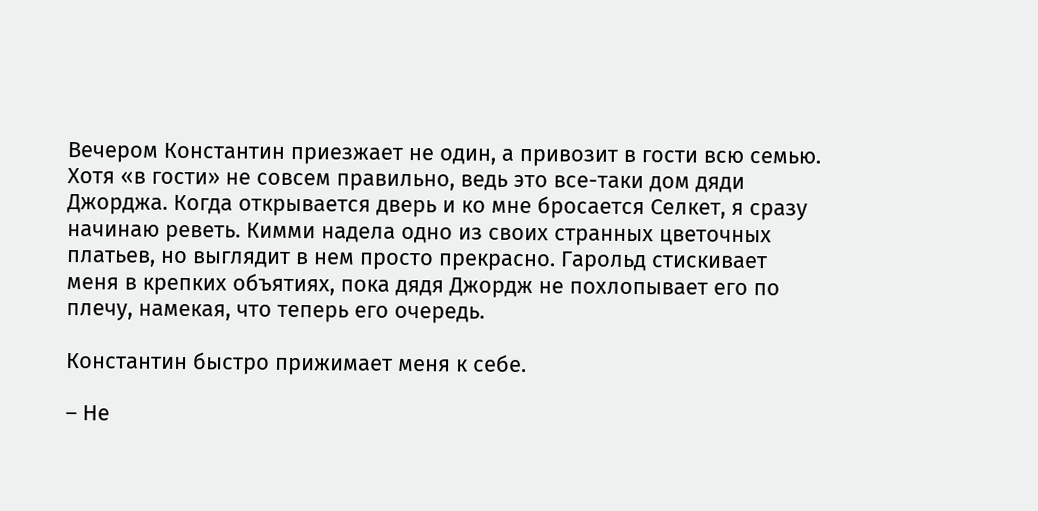Вечером Константин приезжает не один, а привозит в гости всю семью. Хотя «в гости» не совсем правильно, ведь это все-таки дом дяди Джорджа. Когда открывается дверь и ко мне бросается Селкет, я сразу начинаю реветь. Кимми надела одно из своих странных цветочных платьев, но выглядит в нем просто прекрасно. Гарольд стискивает меня в крепких объятиях, пока дядя Джордж не похлопывает его по плечу, намекая, что теперь его очередь.

Константин быстро прижимает меня к себе.

– Не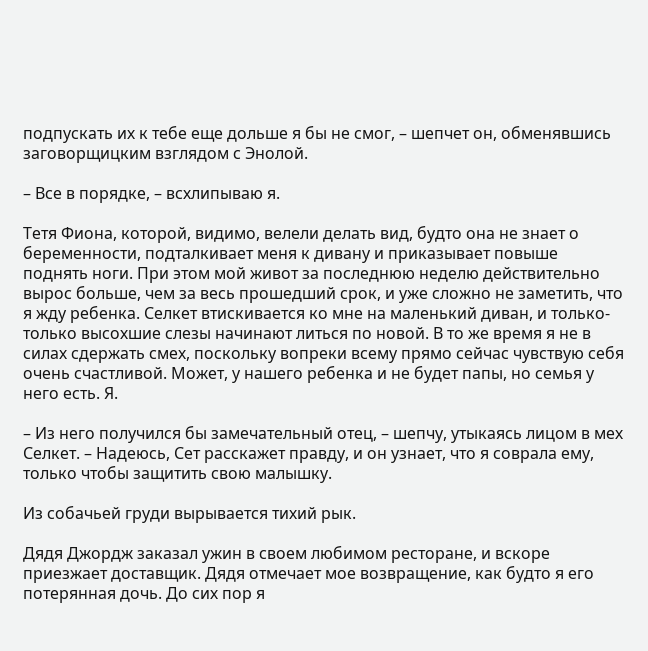подпускать их к тебе еще дольше я бы не смог, – шепчет он, обменявшись заговорщицким взглядом с Энолой.

– Все в порядке, – всхлипываю я.

Тетя Фиона, которой, видимо, велели делать вид, будто она не знает о беременности, подталкивает меня к дивану и приказывает повыше поднять ноги. При этом мой живот за последнюю неделю действительно вырос больше, чем за весь прошедший срок, и уже сложно не заметить, что я жду ребенка. Селкет втискивается ко мне на маленький диван, и только-только высохшие слезы начинают литься по новой. В то же время я не в силах сдержать смех, поскольку вопреки всему прямо сейчас чувствую себя очень счастливой. Может, у нашего ребенка и не будет папы, но семья у него есть. Я.

– Из него получился бы замечательный отец, – шепчу, утыкаясь лицом в мех Селкет. – Надеюсь, Сет расскажет правду, и он узнает, что я соврала ему, только чтобы защитить свою малышку.

Из собачьей груди вырывается тихий рык.

Дядя Джордж заказал ужин в своем любимом ресторане, и вскоре приезжает доставщик. Дядя отмечает мое возвращение, как будто я его потерянная дочь. До сих пор я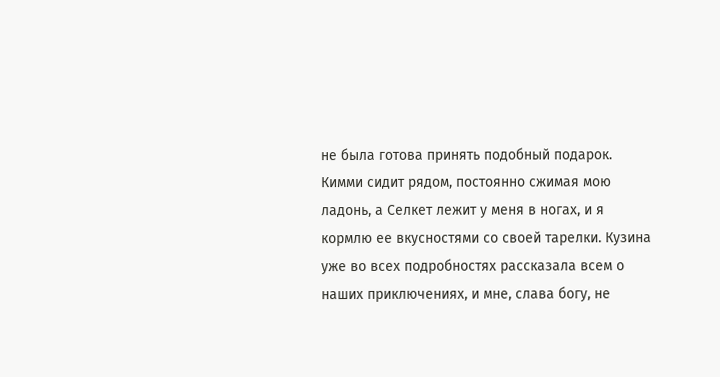не была готова принять подобный подарок. Кимми сидит рядом, постоянно сжимая мою ладонь, а Селкет лежит у меня в ногах, и я кормлю ее вкусностями со своей тарелки. Кузина уже во всех подробностях рассказала всем о наших приключениях, и мне, слава богу, не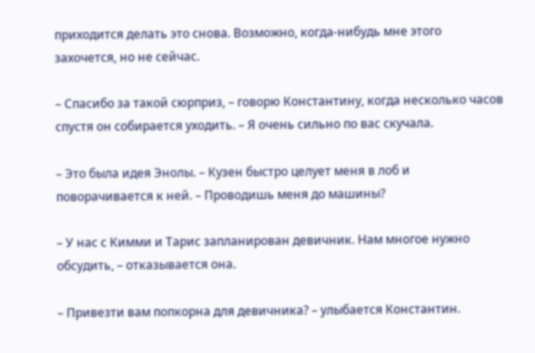приходится делать это снова. Возможно, когда-нибудь мне этого захочется, но не сейчас.

– Спасибо за такой сюрприз, – говорю Константину, когда несколько часов спустя он собирается уходить. – Я очень сильно по вас скучала.

– Это была идея Энолы. – Кузен быстро целует меня в лоб и поворачивается к ней. – Проводишь меня до машины?

– У нас с Кимми и Тарис запланирован девичник. Нам многое нужно обсудить, – отказывается она.

– Привезти вам попкорна для девичника? – улыбается Константин.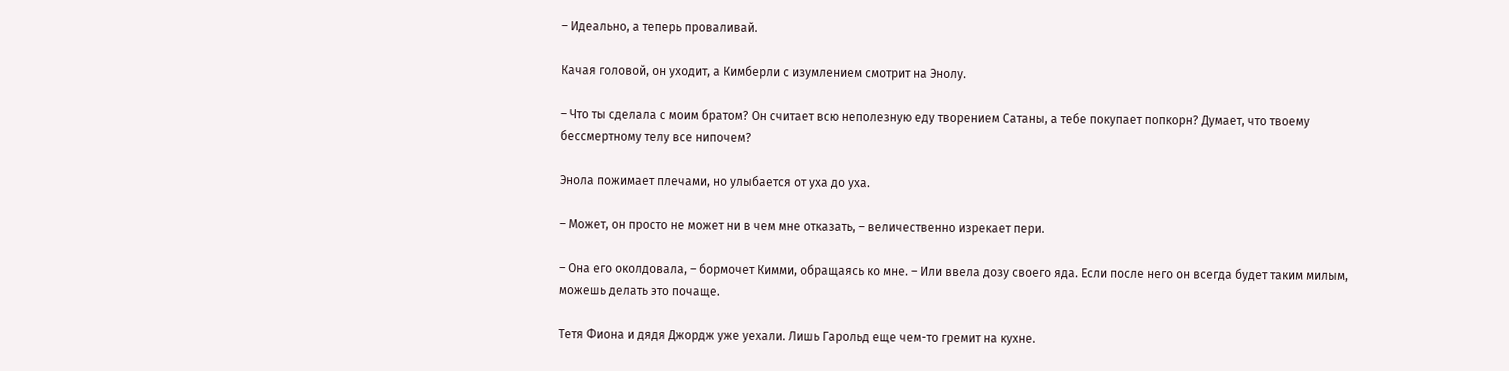– Идеально, а теперь проваливай.

Качая головой, он уходит, а Кимберли с изумлением смотрит на Энолу.

– Что ты сделала с моим братом? Он считает всю неполезную еду творением Сатаны, а тебе покупает попкорн? Думает, что твоему бессмертному телу все нипочем?

Энола пожимает плечами, но улыбается от уха до уха.

– Может, он просто не может ни в чем мне отказать, – величественно изрекает пери.

– Она его околдовала, – бормочет Кимми, обращаясь ко мне. – Или ввела дозу своего яда. Если после него он всегда будет таким милым, можешь делать это почаще.

Тетя Фиона и дядя Джордж уже уехали. Лишь Гарольд еще чем-то гремит на кухне.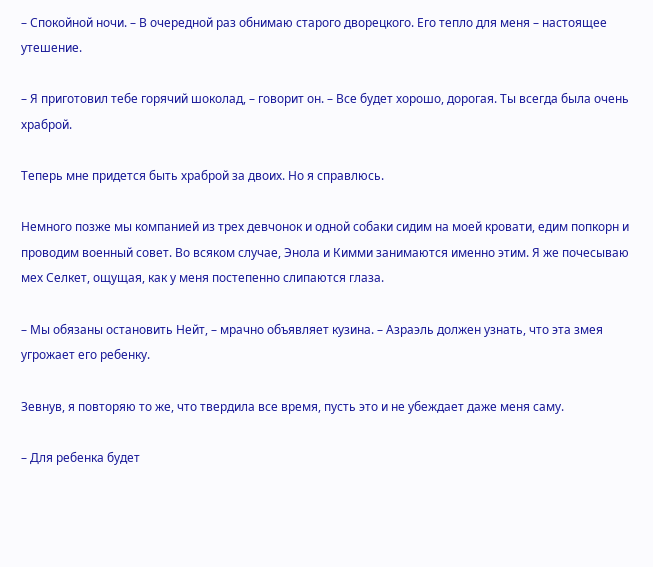– Спокойной ночи. – В очередной раз обнимаю старого дворецкого. Его тепло для меня – настоящее утешение.

– Я приготовил тебе горячий шоколад, – говорит он. – Все будет хорошо, дорогая. Ты всегда была очень храброй.

Теперь мне придется быть храброй за двоих. Но я справлюсь.

Немного позже мы компанией из трех девчонок и одной собаки сидим на моей кровати, едим попкорн и проводим военный совет. Во всяком случае, Энола и Кимми занимаются именно этим. Я же почесываю мех Селкет, ощущая, как у меня постепенно слипаются глаза.

– Мы обязаны остановить Нейт, – мрачно объявляет кузина. – Азраэль должен узнать, что эта змея угрожает его ребенку.

Зевнув, я повторяю то же, что твердила все время, пусть это и не убеждает даже меня саму.

– Для ребенка будет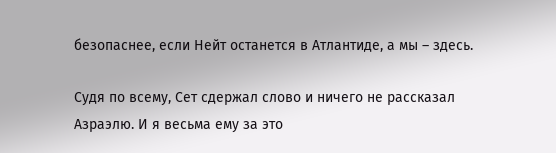безопаснее, если Нейт останется в Атлантиде, а мы – здесь.

Судя по всему, Сет сдержал слово и ничего не рассказал Азраэлю. И я весьма ему за это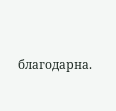благодарна.